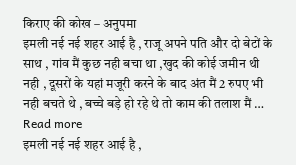किराए की कोख – अनुपमा
इमली नई नई शहर आई है , राजू अपने पति और दो बेटों के साथ , गांव मैं कुछ नही बचा था ,खुद की कोई जमीन थी नही , दूसरों के यहां मजूरी करने के बाद अंत मैं 2 रुपए भी नही बचते थे , बच्चे बड़े हो रहे थे तो काम की तलाश मैं … Read more
इमली नई नई शहर आई है ,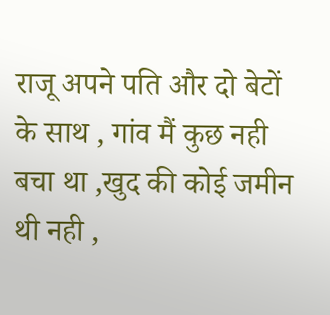राजू अपने पति और दो बेटों के साथ , गांव मैं कुछ नही बचा था ,खुद की कोई जमीन थी नही ,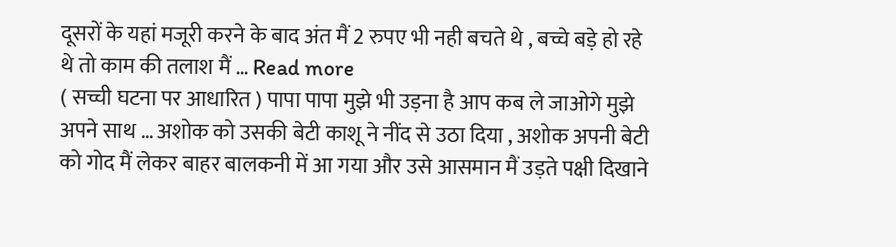दूसरों के यहां मजूरी करने के बाद अंत मैं 2 रुपए भी नही बचते थे , बच्चे बड़े हो रहे थे तो काम की तलाश मैं … Read more
( सच्ची घटना पर आधारित ) पापा पापा मुझे भी उड़ना है आप कब ले जाओगे मुझे अपने साथ … अशोक को उसकी बेटी काशू ने नींद से उठा दिया , अशोक अपनी बेटी को गोद मैं लेकर बाहर बालकनी में आ गया और उसे आसमान मैं उड़ते पक्षी दिखाने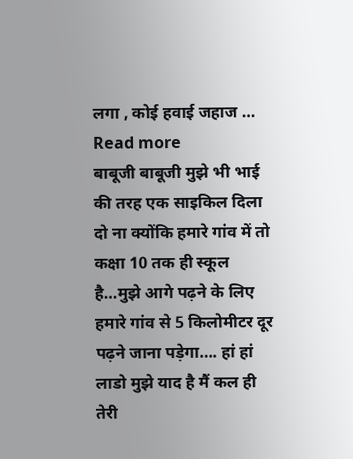लगा , कोई हवाई जहाज … Read more
बाबूजी बाबूजी मुझे भी भाई की तरह एक साइकिल दिला दो ना क्योंकि हमारे गांव में तो कक्षा 10 तक ही स्कूल है…मुझे आगे पढ़ने के लिए हमारे गांव से 5 किलोमीटर दूर पढ़ने जाना पड़ेगा…. हां हां लाडो मुझे याद है मैं कल ही तेरी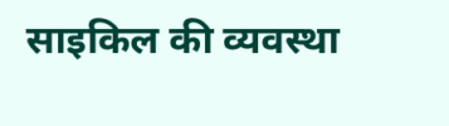साइकिल की व्यवस्था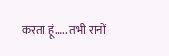करता हूं….. तभी रानों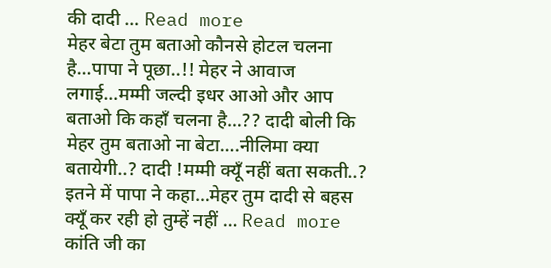की दादी … Read more
मेहर बेटा तुम बताओ कौनसे होटल चलना है…पापा ने पूछा..!! मेहर ने आवाज लगाई…मम्मी जल्दी इधर आओ और आप बताओ कि कहाँ चलना है…?? दादी बोली कि मेहर तुम बताओ ना बेटा….नीलिमा क्या बतायेगी..? दादी !मम्मी क्यूँ नहीं बता सकती..? इतने में पापा ने कहा…मेहर तुम दादी से बहस क्यूँ कर रही हो तुम्हें नहीं … Read more
कांति जी का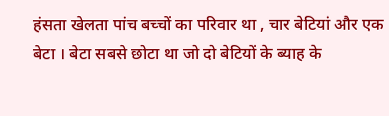हंसता खेलता पांच बच्चों का परिवार था , चार बेटियां और एक बेटा । बेटा सबसे छोटा था जो दो बेटियों के ब्याह के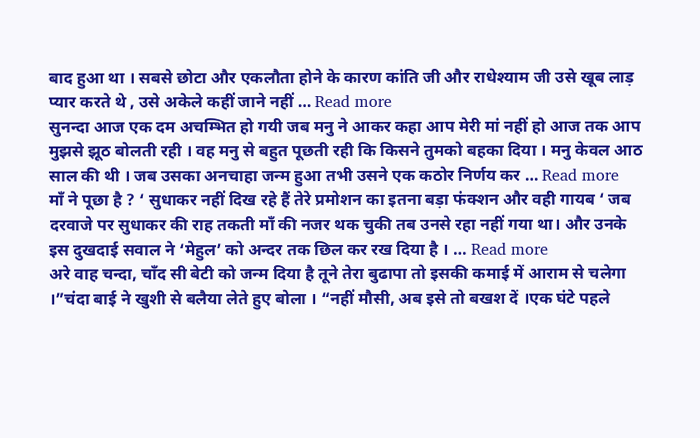बाद हुआ था । सबसे छोटा और एकलौता होने के कारण कांति जी और राधेश्याम जी उसे खूब लाड़ प्यार करते थे , उसे अकेले कहीं जाने नहीं … Read more
सुनन्दा आज एक दम अचम्भित हो गयी जब मनु ने आकर कहा आप मेरी मां नहीं हो आज तक आप मुझसे झूठ बोलती रही । वह मनु से बहुत पूछती रही कि किसने तुमको बहका दिया । मनु केवल आठ साल की थी । जब उसका अनचाहा जन्म हुआ तभी उसने एक कठोर निर्णय कर … Read more
माँ ने पूछा है ? ‘ सुधाकर नहीं दिख रहे हैं तेरे प्रमोशन का इतना बड़ा फंक्शन और वही गायब ‘ जब दरवाजे पर सुधाकर की राह तकती माँ की नजर थक चुकी तब उनसे रहा नहीं गया था। और उनके इस दुखदाई सवाल ने ‘मेहुल’ को अन्दर तक छिल कर रख दिया है । … Read more
अरे वाह चन्दा, चाँद सी बेटी को जन्म दिया है तूने तेरा बुढापा तो इसकी कमाई में आराम से चलेगा ।”चंदा बाई ने खुशी से बलैया लेते हुए बोला । “नहीं मौसी, अब इसे तो बखश दें ।एक घंटे पहले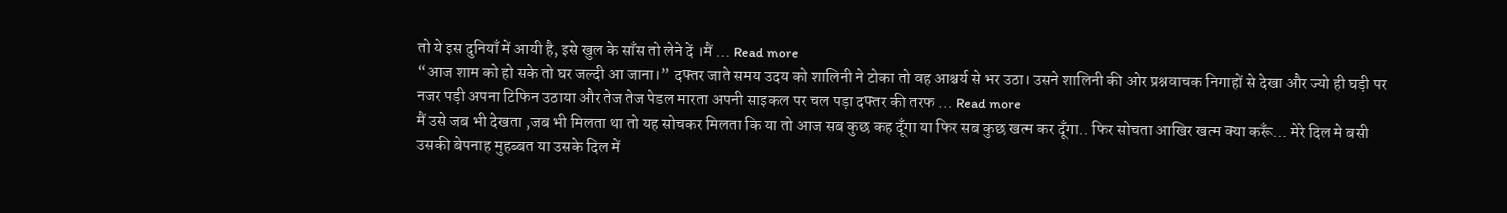तो ये इस दुनियाँ में आयी है, इसे खुल के साँस तो लेने दें ।मैं … Read more
“आज शाम को हो सके तो घर जल्दी आ जाना।” दफ्तर जाते समय उदय को शालिनी ने टोका तो वह आश्चर्य से भर उठा। उसने शालिनी की ओर प्रश्नवाचक निगाहों से देखा और ज्यो ही घड़ी पर नजर पड़ी अपना टिफिन उठाया और तेज तेज पेडल मारता अपनी साइकल पर चल पड़ा दफ्तर की तरफ … Read more
मैं उसे जब भी देखता ,जब भी मिलता था तो यह सोचकर मिलता कि या तो आज सब कुछ कह दूँगा या फिर सब कुछ खत्म कर दूँगा.. फिर सोचता आखिर खत्म क्या करूँ… मेरे दिल मे बसी उसकी बेपनाह मुहब्बत या उसके दिल में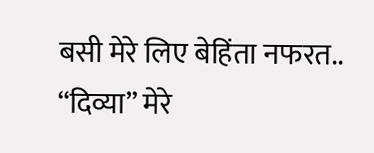बसी मेरे लिए बेहिंता नफरत.. “दिव्या” मेरे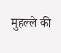मुहल्ले की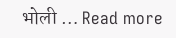भोली … Read more